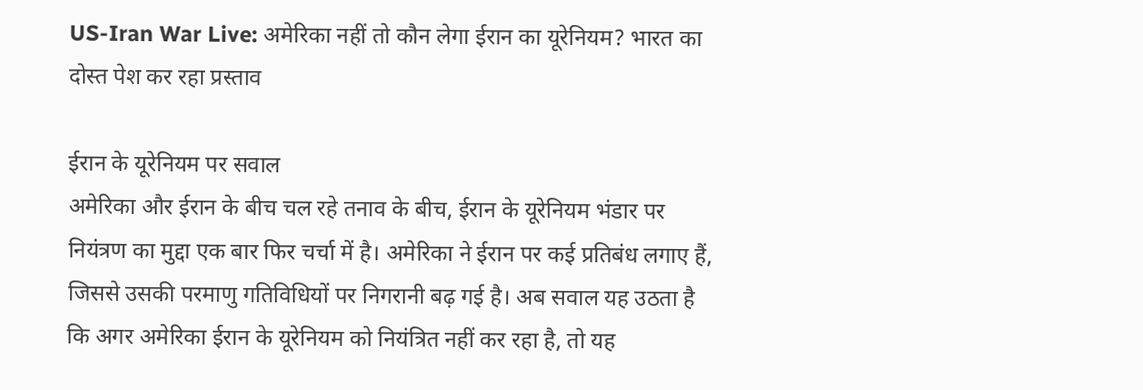US-Iran War Live: अमेरिका नहीं तो कौन लेगा ईरान का यूरेनियम? भारत का दोस्त पेश कर रहा प्रस्ताव

ईरान के यूरेनियम पर सवाल
अमेरिका और ईरान के बीच चल रहे तनाव के बीच, ईरान के यूरेनियम भंडार पर नियंत्रण का मुद्दा एक बार फिर चर्चा में है। अमेरिका ने ईरान पर कई प्रतिबंध लगाए हैं, जिससे उसकी परमाणु गतिविधियों पर निगरानी बढ़ गई है। अब सवाल यह उठता है कि अगर अमेरिका ईरान के यूरेनियम को नियंत्रित नहीं कर रहा है, तो यह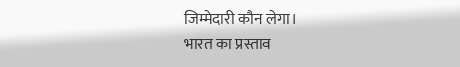जिम्मेदारी कौन लेगा।
भारत का प्रस्ताव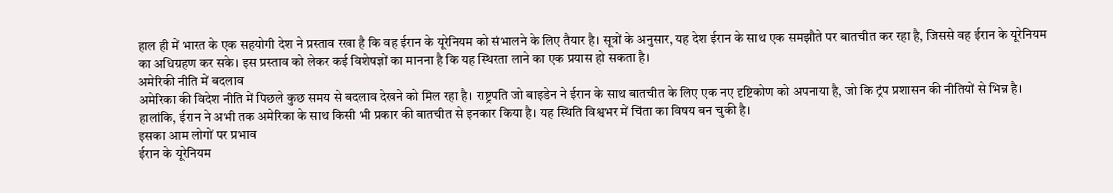हाल ही में भारत के एक सहयोगी देश ने प्रस्ताव रखा है कि वह ईरान के यूरेनियम को संभालने के लिए तैयार है। सूत्रों के अनुसार, यह देश ईरान के साथ एक समझौते पर बातचीत कर रहा है, जिससे वह ईरान के यूरेनियम का अधिग्रहण कर सके। इस प्रस्ताव को लेकर कई विशेषज्ञों का मानना है कि यह स्थिरता लाने का एक प्रयास हो सकता है।
अमेरिकी नीति में बदलाव
अमेरिका की विदेश नीति में पिछले कुछ समय से बदलाव देखने को मिल रहा है। राष्ट्रपति जो बाइडेन ने ईरान के साथ बातचीत के लिए एक नए दृष्टिकोण को अपनाया है, जो कि ट्रंप प्रशासन की नीतियों से भिन्न है। हालांकि, ईरान ने अभी तक अमेरिका के साथ किसी भी प्रकार की बातचीत से इनकार किया है। यह स्थिति विश्वभर में चिंता का विषय बन चुकी है।
इसका आम लोगों पर प्रभाव
ईरान के यूरेनियम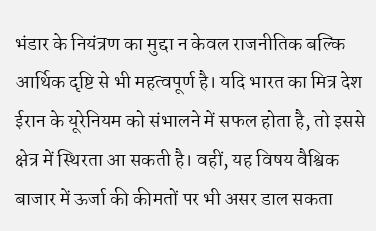भंडार के नियंत्रण का मुद्दा न केवल राजनीतिक बल्कि आर्थिक दृष्टि से भी महत्वपूर्ण है। यदि भारत का मित्र देश ईरान के यूरेनियम को संभालने में सफल होता है, तो इससे क्षेत्र में स्थिरता आ सकती है। वहीं, यह विषय वैश्विक बाजार में ऊर्जा की कीमतों पर भी असर डाल सकता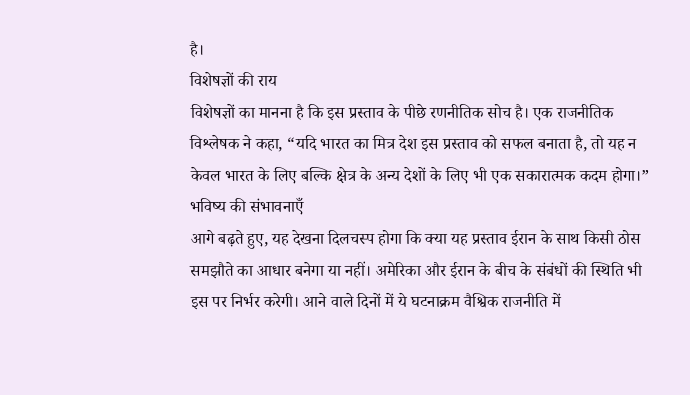है।
विशेषज्ञों की राय
विशेषज्ञों का मानना है कि इस प्रस्ताव के पीछे रणनीतिक सोच है। एक राजनीतिक विश्लेषक ने कहा, “यदि भारत का मित्र देश इस प्रस्ताव को सफल बनाता है, तो यह न केवल भारत के लिए बल्कि क्षेत्र के अन्य देशों के लिए भी एक सकारात्मक कदम होगा।”
भविष्य की संभावनाएँ
आगे बढ़ते हुए, यह देखना दिलचस्प होगा कि क्या यह प्रस्ताव ईरान के साथ किसी ठोस समझौते का आधार बनेगा या नहीं। अमेरिका और ईरान के बीच के संबंधों की स्थिति भी इस पर निर्भर करेगी। आने वाले दिनों में ये घटनाक्रम वैश्विक राजनीति में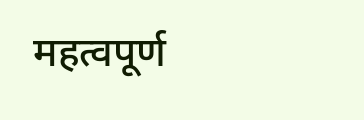महत्वपूर्ण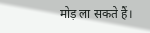मोड़ ला सकते हैं।